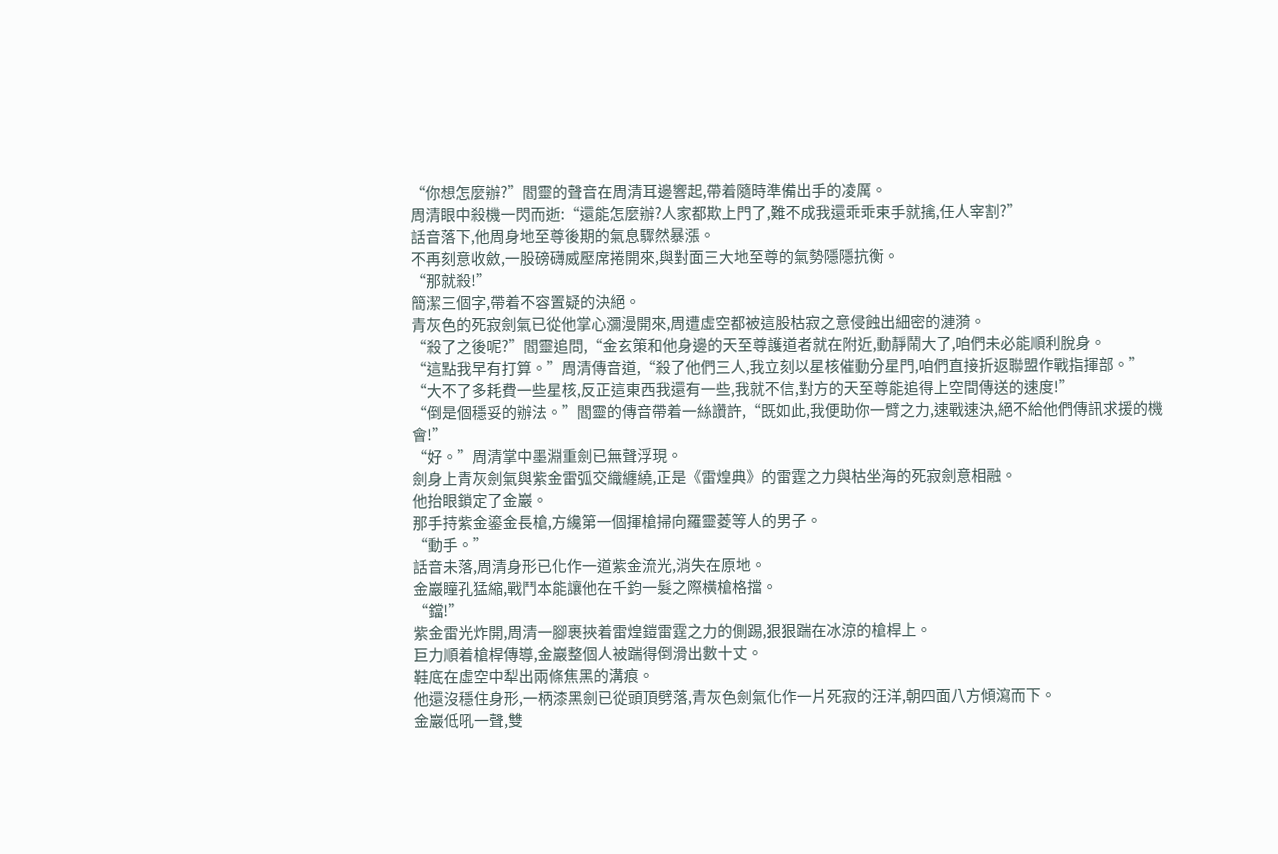“你想怎麼辦?”閻靈的聲音在周清耳邊響起,帶着隨時準備出手的凌厲。
周清眼中殺機一閃而逝:“還能怎麼辦?人家都欺上門了,難不成我還乖乖束手就擒,任人宰割?”
話音落下,他周身地至尊後期的氣息驟然暴漲。
不再刻意收斂,一股磅礴威壓席捲開來,與對面三大地至尊的氣勢隱隱抗衡。
“那就殺!”
簡潔三個字,帶着不容置疑的決絕。
青灰色的死寂劍氣已從他掌心瀰漫開來,周遭虛空都被這股枯寂之意侵蝕出細密的漣漪。
“殺了之後呢?”閻靈追問,“金玄策和他身邊的天至尊護道者就在附近,動靜鬧大了,咱們未必能順利脫身。
“這點我早有打算。”周清傳音道,“殺了他們三人,我立刻以星核催動分星門,咱們直接折返聯盟作戰指揮部。”
“大不了多耗費一些星核,反正這東西我還有一些,我就不信,對方的天至尊能追得上空間傳送的速度!”
“倒是個穩妥的辦法。”閻靈的傳音帶着一絲讚許,“既如此,我便助你一臂之力,速戰速決,絕不給他們傳訊求援的機會!”
“好。”周清掌中墨淵重劍已無聲浮現。
劍身上青灰劍氣與紫金雷弧交織纏繞,正是《雷煌典》的雷霆之力與枯坐海的死寂劍意相融。
他抬眼鎖定了金巖。
那手持紫金鎏金長槍,方纔第一個揮槍掃向羅靈菱等人的男子。
“動手。”
話音未落,周清身形已化作一道紫金流光,消失在原地。
金巖瞳孔猛縮,戰鬥本能讓他在千鈞一髮之際橫槍格擋。
“鐺!”
紫金雷光炸開,周清一腳裹挾着雷煌鎧雷霆之力的側踢,狠狠踹在冰涼的槍桿上。
巨力順着槍桿傳導,金巖整個人被踹得倒滑出數十丈。
鞋底在虛空中犁出兩條焦黑的溝痕。
他還沒穩住身形,一柄漆黑劍已從頭頂劈落,青灰色劍氣化作一片死寂的汪洋,朝四面八方傾瀉而下。
金巖低吼一聲,雙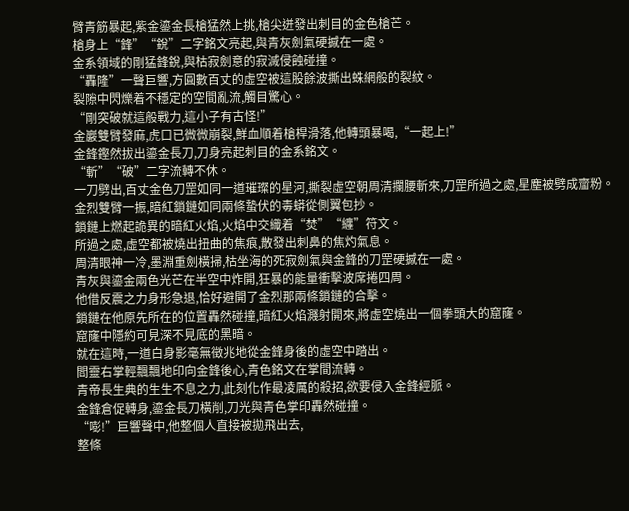臂青筋暴起,紫金鎏金長槍猛然上挑,槍尖迸發出刺目的金色槍芒。
槍身上“鋒”“銳”二字銘文亮起,與青灰劍氣硬撼在一處。
金系領域的剛猛鋒銳,與枯寂劍意的寂滅侵蝕碰撞。
“轟隆”一聲巨響,方圓數百丈的虛空被這股餘波撕出蛛網般的裂紋。
裂隙中閃爍着不穩定的空間亂流,觸目驚心。
“剛突破就這般戰力,這小子有古怪!”
金巖雙臂發麻,虎口已微微崩裂,鮮血順着槍桿滑落,他轉頭暴喝,“一起上!”
金鋒鏗然拔出鎏金長刀,刀身亮起刺目的金系銘文。
“斬”“破”二字流轉不休。
一刀劈出,百丈金色刀罡如同一道璀璨的星河,撕裂虛空朝周清攔腰斬來,刀罡所過之處,星塵被劈成齏粉。
金烈雙臂一振,暗紅鎖鏈如同兩條蟄伏的毒蟒從側翼包抄。
鎖鏈上燃起詭異的暗紅火焰,火焰中交織着“焚”“纏”符文。
所過之處,虛空都被燒出扭曲的焦痕,散發出刺鼻的焦灼氣息。
周清眼神一冷,墨淵重劍橫掃,枯坐海的死寂劍氣與金鋒的刀罡硬撼在一處。
青灰與鎏金兩色光芒在半空中炸開,狂暴的能量衝擊波席捲四周。
他借反震之力身形急退,恰好避開了金烈那兩條鎖鏈的合擊。
鎖鏈在他原先所在的位置轟然碰撞,暗紅火焰濺射開來,將虛空燒出一個拳頭大的窟窿。
窟窿中隱約可見深不見底的黑暗。
就在這時,一道白身影毫無徵兆地從金鋒身後的虛空中踏出。
閻靈右掌輕飄飄地印向金鋒後心,青色銘文在掌間流轉。
青帝長生典的生生不息之力,此刻化作最凌厲的殺招,欲要侵入金鋒經脈。
金鋒倉促轉身,鎏金長刀橫削,刀光與青色掌印轟然碰撞。
“嘭!”巨響聲中,他整個人直接被拋飛出去,
整條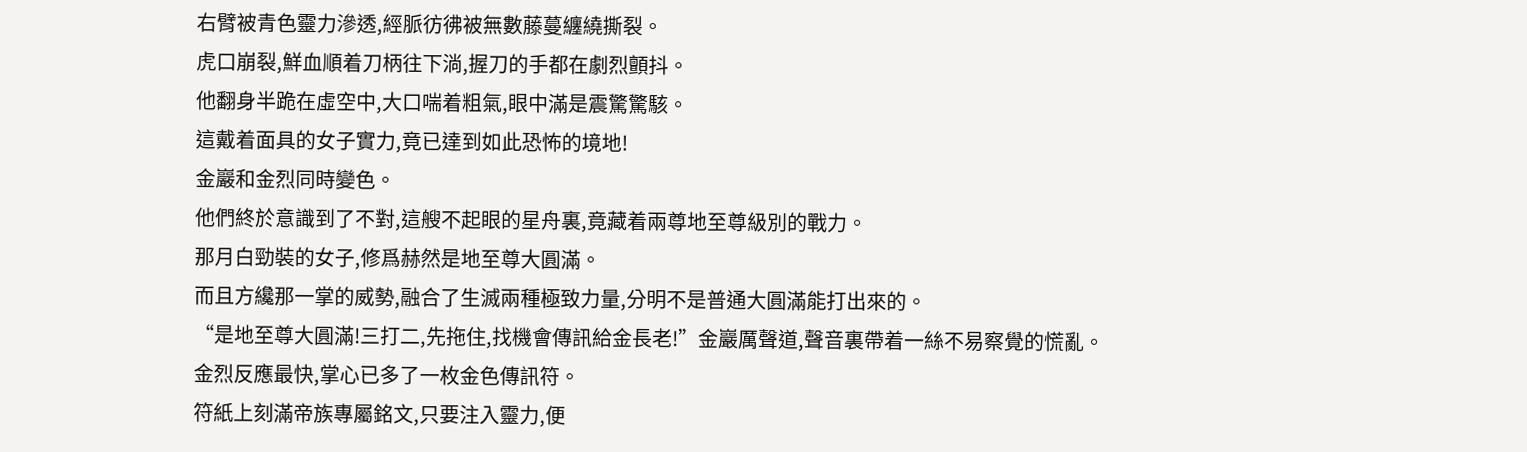右臂被青色靈力滲透,經脈彷彿被無數藤蔓纏繞撕裂。
虎口崩裂,鮮血順着刀柄往下淌,握刀的手都在劇烈顫抖。
他翻身半跪在虛空中,大口喘着粗氣,眼中滿是震驚驚駭。
這戴着面具的女子實力,竟已達到如此恐怖的境地!
金巖和金烈同時變色。
他們終於意識到了不對,這艘不起眼的星舟裏,竟藏着兩尊地至尊級別的戰力。
那月白勁裝的女子,修爲赫然是地至尊大圓滿。
而且方纔那一掌的威勢,融合了生滅兩種極致力量,分明不是普通大圓滿能打出來的。
“是地至尊大圓滿!三打二,先拖住,找機會傳訊給金長老!”金巖厲聲道,聲音裏帶着一絲不易察覺的慌亂。
金烈反應最快,掌心已多了一枚金色傳訊符。
符紙上刻滿帝族專屬銘文,只要注入靈力,便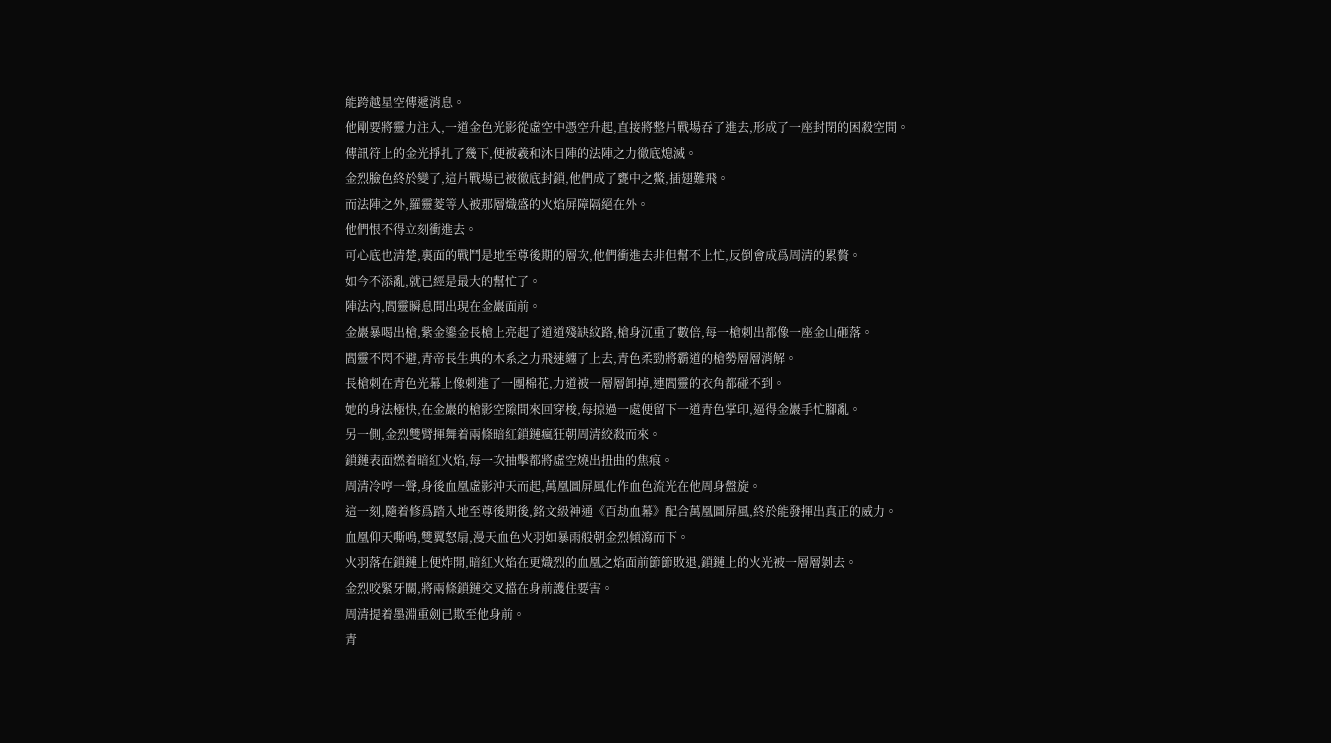能跨越星空傳遞消息。
他剛要將靈力注入,一道金色光影從虛空中憑空升起,直接將整片戰場吞了進去,形成了一座封閉的困殺空間。
傳訊符上的金光掙扎了幾下,便被羲和沐日陣的法陣之力徹底熄滅。
金烈臉色終於變了,這片戰場已被徹底封鎖,他們成了甕中之鱉,插翅難飛。
而法陣之外,羅靈菱等人被那層熾盛的火焰屏障隔絕在外。
他們恨不得立刻衝進去。
可心底也清楚,裏面的戰鬥是地至尊後期的層次,他們衝進去非但幫不上忙,反倒會成爲周清的累贅。
如今不添亂,就已經是最大的幫忙了。
陣法內,閻靈瞬息間出現在金巖面前。
金巖暴喝出槍,紫金鎏金長槍上亮起了道道殘缺紋路,槍身沉重了數倍,每一槍刺出都像一座金山砸落。
閻靈不閃不避,青帝長生典的木系之力飛速纏了上去,青色柔勁將霸道的槍勢層層消解。
長槍刺在青色光幕上像刺進了一團棉花,力道被一層層卸掉,連閻靈的衣角都碰不到。
她的身法極快,在金巖的槍影空隙間來回穿梭,每掠過一處便留下一道青色掌印,逼得金巖手忙腳亂。
另一側,金烈雙臂揮舞着兩條暗紅鎖鏈瘋狂朝周清絞殺而來。
鎖鏈表面燃着暗紅火焰,每一次抽擊都將虛空燒出扭曲的焦痕。
周清冷哼一聲,身後血凰虛影沖天而起,萬凰圖屏風化作血色流光在他周身盤旋。
這一刻,隨着修爲踏入地至尊後期後,銘文級神通《百劫血幕》配合萬凰圖屏風,終於能發揮出真正的威力。
血凰仰天嘶鳴,雙翼怒扇,漫天血色火羽如暴雨般朝金烈傾瀉而下。
火羽落在鎖鏈上便炸開,暗紅火焰在更熾烈的血凰之焰面前節節敗退,鎖鏈上的火光被一層層剝去。
金烈咬緊牙關,將兩條鎖鏈交叉擋在身前護住要害。
周清提着墨淵重劍已欺至他身前。
青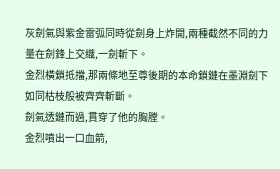灰劍氣與紫金雷弧同時從劍身上炸開,兩種截然不同的力量在劍鋒上交織,一劍斬下。
金烈橫鎖抵擋,那兩條地至尊後期的本命鎖鏈在墨淵劍下如同枯枝般被齊齊斬斷。
劍氣透鏈而過,貫穿了他的胸膛。
金烈噴出一口血箭,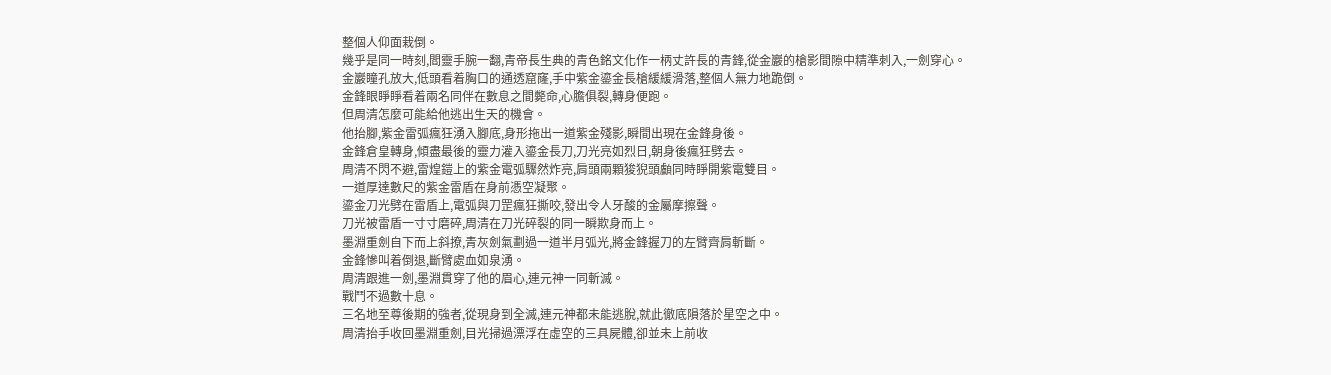整個人仰面栽倒。
幾乎是同一時刻,閻靈手腕一翻,青帝長生典的青色銘文化作一柄丈許長的青鋒,從金巖的槍影間隙中精準刺入,一劍穿心。
金巖瞳孔放大,低頭看着胸口的通透窟窿,手中紫金鎏金長槍緩緩滑落,整個人無力地跪倒。
金鋒眼睜睜看着兩名同伴在數息之間斃命,心膽俱裂,轉身便跑。
但周清怎麼可能給他逃出生天的機會。
他抬腳,紫金雷弧瘋狂湧入腳底,身形拖出一道紫金殘影,瞬間出現在金鋒身後。
金鋒倉皇轉身,傾盡最後的靈力灌入鎏金長刀,刀光亮如烈日,朝身後瘋狂劈去。
周清不閃不避,雷煌鎧上的紫金電弧驟然炸亮,肩頭兩顆狻猊頭顱同時睜開紫電雙目。
一道厚達數尺的紫金雷盾在身前憑空凝聚。
鎏金刀光劈在雷盾上,電弧與刀罡瘋狂撕咬,發出令人牙酸的金屬摩擦聲。
刀光被雷盾一寸寸磨碎,周清在刀光碎裂的同一瞬欺身而上。
墨淵重劍自下而上斜撩,青灰劍氣劃過一道半月弧光,將金鋒握刀的左臂齊肩斬斷。
金鋒慘叫着倒退,斷臂處血如泉湧。
周清跟進一劍,墨淵貫穿了他的眉心,連元神一同斬滅。
戰鬥不過數十息。
三名地至尊後期的強者,從現身到全滅,連元神都未能逃脫,就此徹底隕落於星空之中。
周清抬手收回墨淵重劍,目光掃過漂浮在虛空的三具屍體,卻並未上前收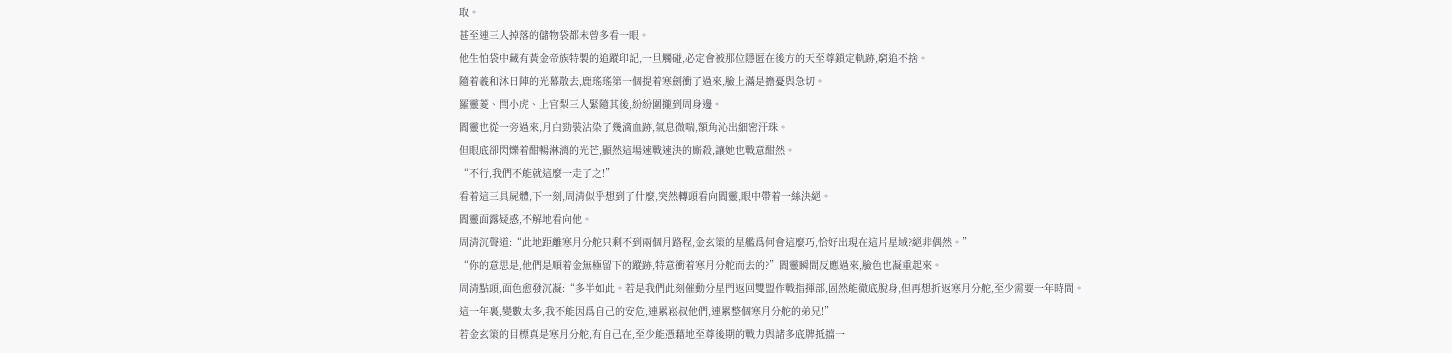取。
甚至連三人掉落的儲物袋都未曾多看一眼。
他生怕袋中藏有黃金帝族特製的追蹤印記,一旦觸碰,必定會被那位隱匿在後方的天至尊鎖定軌跡,窮追不捨。
隨着羲和沐日陣的光幕散去,鹿瑤瑤第一個提着寒劍衝了過來,臉上滿是擔憂與急切。
羅靈菱、閆小虎、上官梨三人緊隨其後,紛紛圍攏到周身邊。
閻靈也從一旁過來,月白勁裝沾染了幾滴血跡,氣息微喘,額角沁出細密汗珠。
但眼底卻閃爍着酣暢淋漓的光芒,顯然這場速戰速決的廝殺,讓她也戰意酣然。
“不行,我們不能就這麼一走了之!”
看着這三具屍體,下一刻,周清似乎想到了什麼,突然轉頭看向閻靈,眼中帶着一絲決絕。
閻靈面露疑惑,不解地看向他。
周清沉聲道:“此地距離寒月分舵只剩不到兩個月路程,金玄策的星艦爲何會這麼巧,恰好出現在這片星域?絕非偶然。”
“你的意思是,他們是順着金無極留下的蹤跡,特意衝着寒月分舵而去的?”閻靈瞬間反應過來,臉色也凝重起來。
周清點頭,面色愈發沉凝:“多半如此。若是我們此刻催動分星門返回雙盟作戰指揮部,固然能徹底脫身,但再想折返寒月分舵,至少需要一年時間。
這一年裏,變數太多,我不能因爲自己的安危,連累崧叔他們,連累整個寒月分舵的弟兄!”
若金玄策的目標真是寒月分舵,有自己在,至少能憑藉地至尊後期的戰力與諸多底牌抵擋一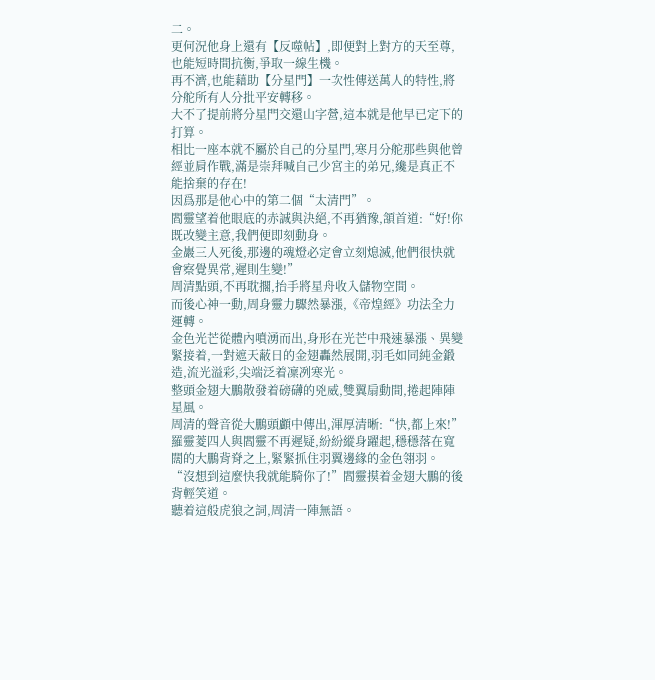二。
更何況他身上還有【反噬帖】,即便對上對方的天至尊,也能短時間抗衡,爭取一線生機。
再不濟,也能藉助【分星門】一次性傳送萬人的特性,將分舵所有人分批平安轉移。
大不了提前將分星門交還山字營,這本就是他早已定下的打算。
相比一座本就不屬於自己的分星門,寒月分舵那些與他曾經並肩作戰,滿是崇拜喊自己少宮主的弟兄,纔是真正不能捨棄的存在!
因爲那是他心中的第二個“太清門”。
閻靈望着他眼底的赤誠與決絕,不再猶豫,頷首道:“好!你既改變主意,我們便即刻動身。
金巖三人死後,那邊的魂燈必定會立刻熄滅,他們很快就會察覺異常,遲則生變!”
周清點頭,不再耽擱,抬手將星舟收入儲物空間。
而後心神一動,周身靈力驟然暴漲,《帝煌經》功法全力運轉。
金色光芒從體內噴湧而出,身形在光芒中飛速暴漲、異變
緊接着,一對遮天蔽日的金翅轟然展開,羽毛如同純金鍛造,流光溢彩,尖端泛着凜冽寒光。
整頭金翅大鵬散發着磅礴的兇威,雙翼扇動間,捲起陣陣星風。
周清的聲音從大鵬頭顱中傳出,渾厚清晰:“快,都上來!”
羅靈菱四人與閻靈不再遲疑,紛紛縱身躍起,穩穩落在寬闊的大鵬背脊之上,緊緊抓住羽翼邊緣的金色翎羽。
“沒想到這麼快我就能騎你了!”閻靈摸着金翅大鵬的後背輕笑道。
聽着這般虎狼之詞,周清一陣無語。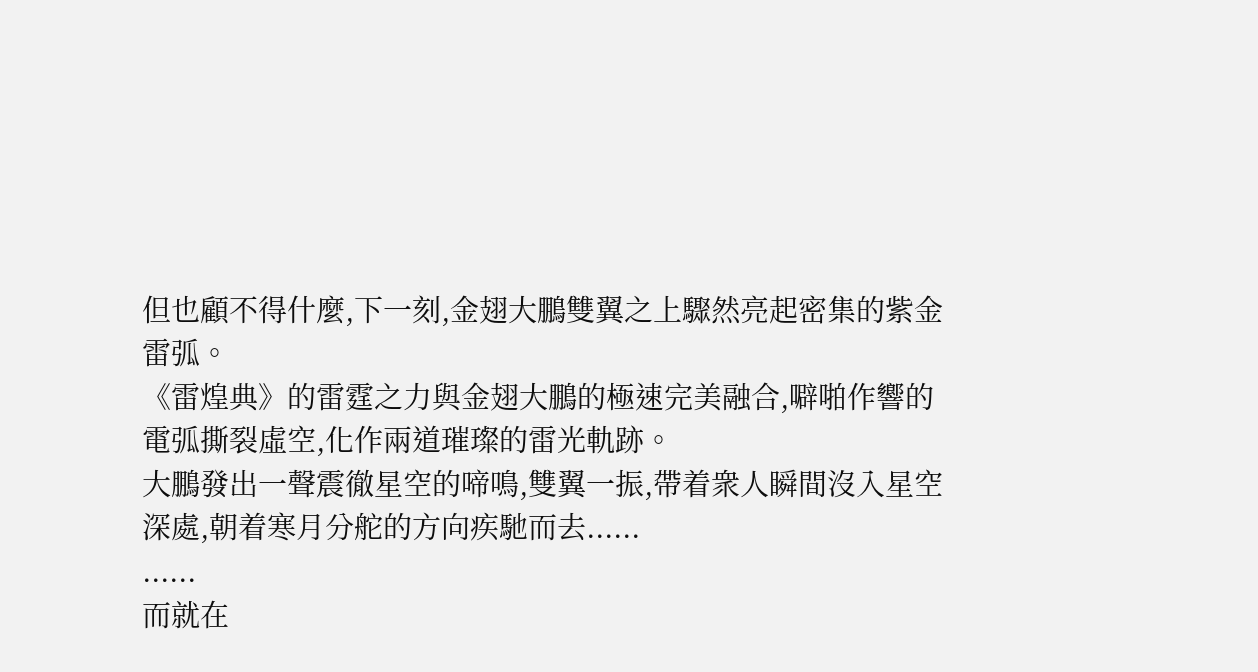但也顧不得什麼,下一刻,金翅大鵬雙翼之上驟然亮起密集的紫金雷弧。
《雷煌典》的雷霆之力與金翅大鵬的極速完美融合,噼啪作響的電弧撕裂虛空,化作兩道璀璨的雷光軌跡。
大鵬發出一聲震徹星空的啼鳴,雙翼一振,帶着衆人瞬間沒入星空深處,朝着寒月分舵的方向疾馳而去......
......
而就在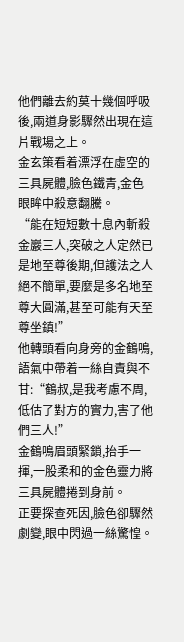他們離去約莫十幾個呼吸後,兩道身影驟然出現在這片戰場之上。
金玄策看着漂浮在虛空的三具屍體,臉色鐵青,金色眼眸中殺意翻騰。
“能在短短數十息內斬殺金巖三人,突破之人定然已是地至尊後期,但護法之人絕不簡單,要麼是多名地至尊大圓滿,甚至可能有天至尊坐鎮!”
他轉頭看向身旁的金鶴鳴,語氣中帶着一絲自責與不甘:“鶴叔,是我考慮不周,低估了對方的實力,害了他們三人!”
金鶴鳴眉頭緊鎖,抬手一揮,一股柔和的金色靈力將三具屍體捲到身前。
正要探查死因,臉色卻驟然劇變,眼中閃過一絲驚惶。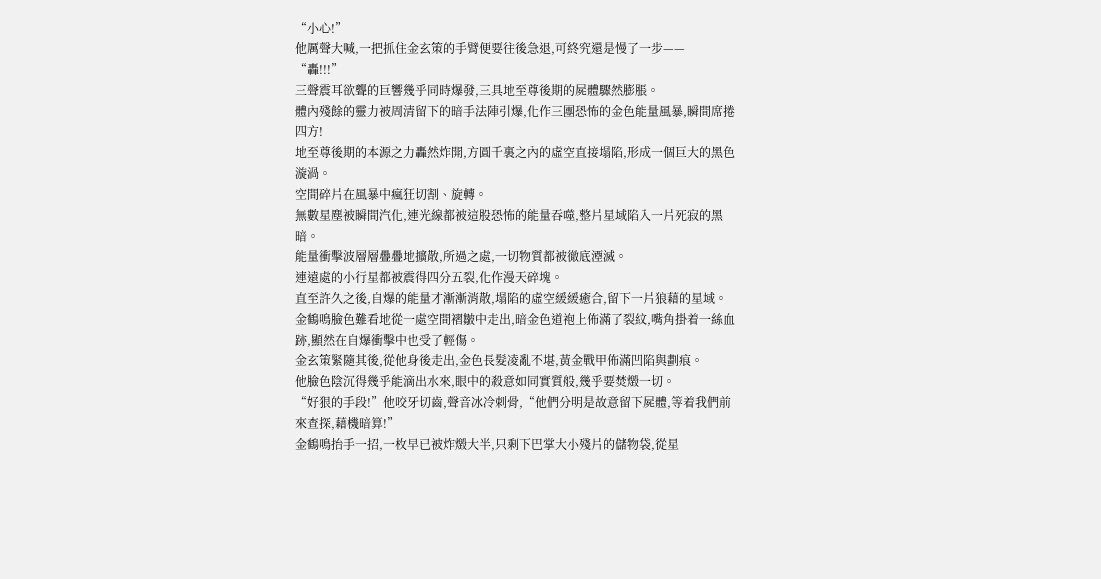“小心!”
他厲聲大喊,一把抓住金玄策的手臂便要往後急退,可終究還是慢了一步——
“轟!!!”
三聲震耳欲聾的巨響幾乎同時爆發,三具地至尊後期的屍體驟然膨脹。
體內殘餘的靈力被周清留下的暗手法陣引爆,化作三團恐怖的金色能量風暴,瞬間席捲四方!
地至尊後期的本源之力轟然炸開,方圓千裏之內的虛空直接塌陷,形成一個巨大的黑色漩渦。
空間碎片在風暴中瘋狂切割、旋轉。
無數星塵被瞬間汽化,連光線都被這股恐怖的能量吞噬,整片星域陷入一片死寂的黑暗。
能量衝擊波層層疊疊地擴散,所過之處,一切物質都被徹底湮滅。
連遠處的小行星都被震得四分五裂,化作漫天碎塊。
直至許久之後,自爆的能量才漸漸消散,塌陷的虛空緩緩癒合,留下一片狼藉的星域。
金鶴鳴臉色難看地從一處空間褶皺中走出,暗金色道袍上佈滿了裂紋,嘴角掛着一絲血跡,顯然在自爆衝擊中也受了輕傷。
金玄策緊隨其後,從他身後走出,金色長髮凌亂不堪,黃金戰甲佈滿凹陷與劃痕。
他臉色陰沉得幾乎能滴出水來,眼中的殺意如同實質般,幾乎要焚燬一切。
“好狠的手段!”他咬牙切齒,聲音冰冷刺骨,“他們分明是故意留下屍體,等着我們前來查探,藉機暗算!”
金鶴鳴抬手一招,一枚早已被炸燬大半,只剩下巴掌大小殘片的儲物袋,從星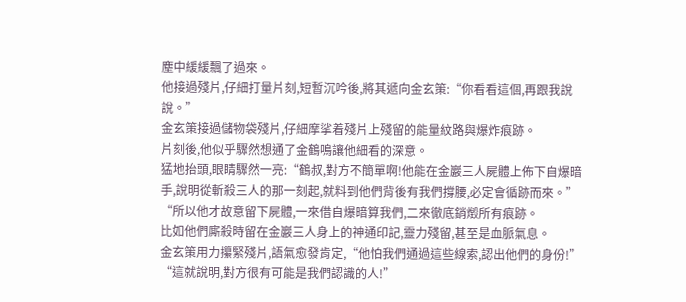塵中緩緩飄了過來。
他接過殘片,仔細打量片刻,短暫沉吟後,將其遞向金玄策:“你看看這個,再跟我說說。”
金玄策接過儲物袋殘片,仔細摩挲着殘片上殘留的能量紋路與爆炸痕跡。
片刻後,他似乎驟然想通了金鶴鳴讓他細看的深意。
猛地抬頭,眼睛驟然一亮:“鶴叔,對方不簡單啊!他能在金巖三人屍體上佈下自爆暗手,說明從斬殺三人的那一刻起,就料到他們背後有我們撐腰,必定會循跡而來。”
“所以他才故意留下屍體,一來借自爆暗算我們,二來徹底銷燬所有痕跡。
比如他們廝殺時留在金巖三人身上的神通印記,靈力殘留,甚至是血脈氣息。
金玄策用力攥緊殘片,語氣愈發肯定,“他怕我們通過這些線索,認出他們的身份!”
“這就說明,對方很有可能是我們認識的人!”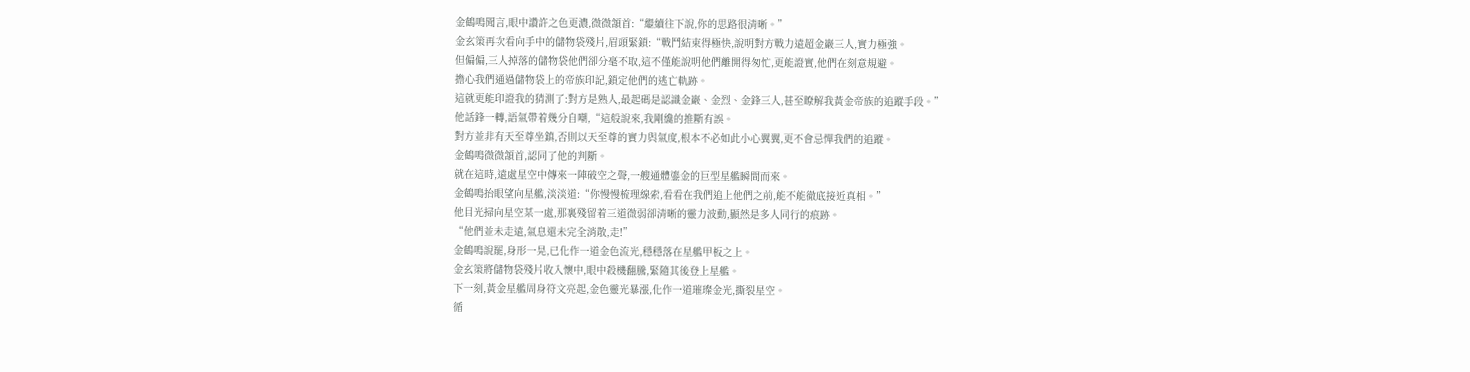金鶴鳴聞言,眼中讚許之色更濃,微微頷首:“繼續往下說,你的思路很清晰。”
金玄策再次看向手中的儲物袋殘片,眉頭緊鎖:“戰鬥結束得極快,說明對方戰力遠超金巖三人,實力極強。
但偏偏,三人掉落的儲物袋他們卻分毫不取,這不僅能說明他們離開得匆忙,更能證實,他們在刻意規避。
擔心我們通過儲物袋上的帝族印記,鎖定他們的逃亡軌跡。
這就更能印證我的猜測了:對方是熟人,最起碼是認識金巖、金烈、金鋒三人,甚至瞭解我黃金帝族的追蹤手段。”
他話鋒一轉,語氣帶着幾分自嘲,“這般說來,我剛纔的推斷有誤。
對方並非有天至尊坐鎮,否則以天至尊的實力與氣度,根本不必如此小心翼翼,更不會忌憚我們的追蹤。
金鶴鳴微微頷首,認同了他的判斷。
就在這時,遠處星空中傳來一陣破空之聲,一艘通體鎏金的巨型星艦瞬間而來。
金鶴鳴抬眼望向星艦,淡淡道:“你慢慢梳理線索,看看在我們追上他們之前,能不能徹底接近真相。”
他目光掃向星空某一處,那裏殘留着三道微弱卻清晰的靈力波動,顯然是多人同行的痕跡。
“他們並未走遠,氣息還未完全消散,走!”
金鶴鳴說罷,身形一晃,已化作一道金色流光,穩穩落在星艦甲板之上。
金玄策將儲物袋殘片收入懷中,眼中殺機翻騰,緊隨其後登上星艦。
下一刻,黃金星艦周身符文亮起,金色靈光暴漲,化作一道璀璨金光,撕裂星空。
循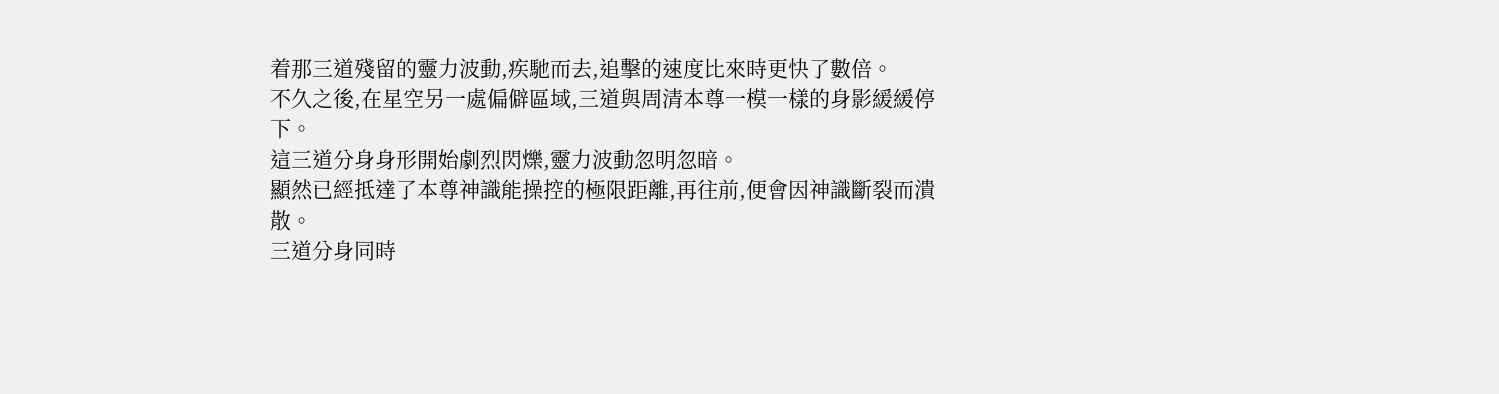着那三道殘留的靈力波動,疾馳而去,追擊的速度比來時更快了數倍。
不久之後,在星空另一處偏僻區域,三道與周清本尊一模一樣的身影緩緩停下。
這三道分身身形開始劇烈閃爍,靈力波動忽明忽暗。
顯然已經抵達了本尊神識能操控的極限距離,再往前,便會因神識斷裂而潰散。
三道分身同時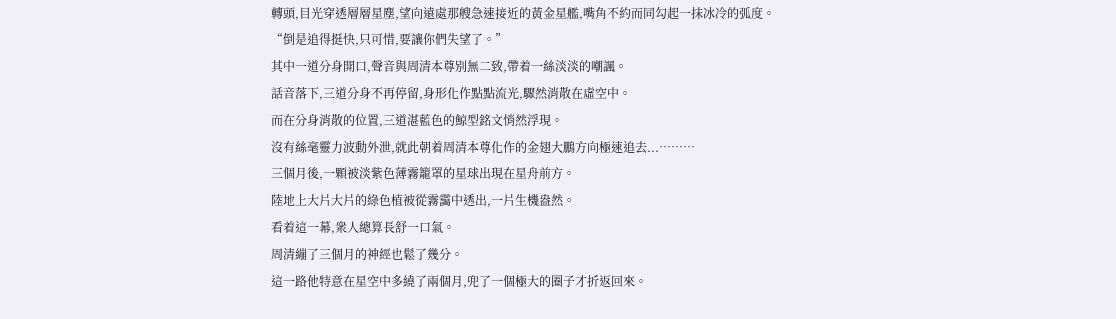轉頭,目光穿透層層星塵,望向遠處那艘急速接近的黃金星艦,嘴角不約而同勾起一抹冰冷的弧度。
“倒是追得挺快,只可惜,要讓你們失望了。”
其中一道分身開口,聲音與周清本尊別無二致,帶着一絲淡淡的嘲諷。
話音落下,三道分身不再停留,身形化作點點流光,驟然消散在虛空中。
而在分身消散的位置,三道湛藍色的鯨型銘文悄然浮現。
沒有絲毫靈力波動外泄,就此朝着周清本尊化作的金翅大鵬方向極速追去...………
三個月後,一顆被淡紫色薄霧籠罩的星球出現在星舟前方。
陸地上大片大片的綠色植被從霧靄中透出,一片生機盎然。
看着這一幕,衆人總算長舒一口氣。
周清繃了三個月的神經也鬆了幾分。
這一路他特意在星空中多繞了兩個月,兜了一個極大的圈子才折返回來。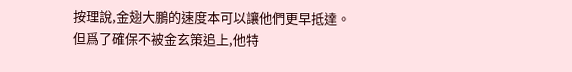按理說,金翅大鵬的速度本可以讓他們更早抵達。
但爲了確保不被金玄策追上,他特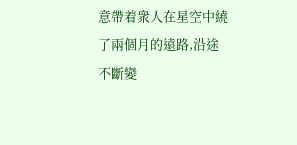意帶着衆人在星空中繞了兩個月的遠路,沿途不斷變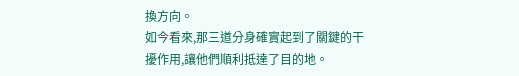換方向。
如今看來,那三道分身確實起到了關鍵的干擾作用,讓他們順利抵達了目的地。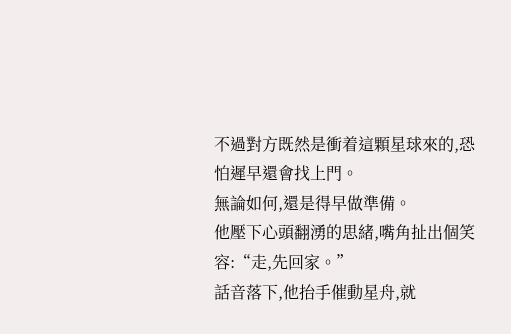不過對方既然是衝着這顆星球來的,恐怕遲早還會找上門。
無論如何,還是得早做準備。
他壓下心頭翻湧的思緒,嘴角扯出個笑容:“走,先回家。”
話音落下,他抬手催動星舟,就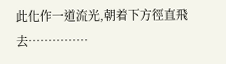此化作一道流光,朝着下方徑直飛去……………